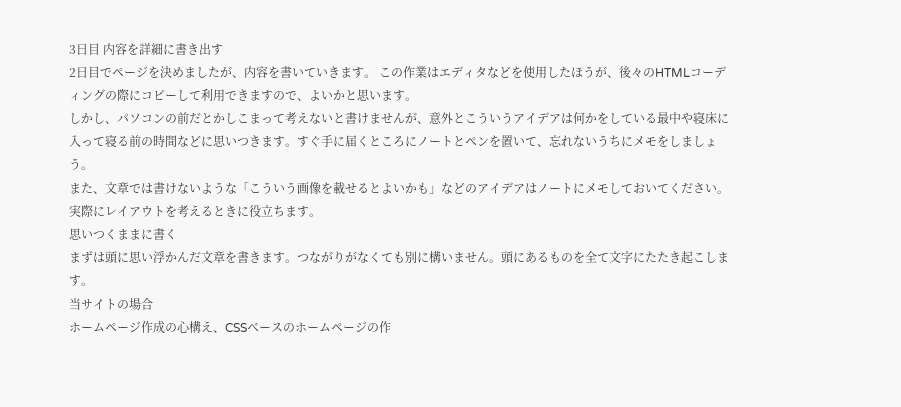3日目 内容を詳細に書き出す
2日目でページを決めましたが、内容を書いていきます。 この作業はエディタなどを使用したほうが、後々のHTMLコーディングの際にコピーして利用できますので、よいかと思います。
しかし、パソコンの前だとかしこまって考えないと書けませんが、意外とこういうアイデアは何かをしている最中や寝床に入って寝る前の時間などに思いつきます。すぐ手に届くところにノートとペンを置いて、忘れないうちにメモをしましょう。
また、文章では書けないような「こういう画像を載せるとよいかも」などのアイデアはノートにメモしておいてください。実際にレイアウトを考えるときに役立ちます。
思いつくままに書く
まずは頭に思い浮かんだ文章を書きます。つながりがなくても別に構いません。頭にあるものを全て文字にたたき起こします。
当サイトの場合
ホームページ作成の心構え、CSSベースのホームページの作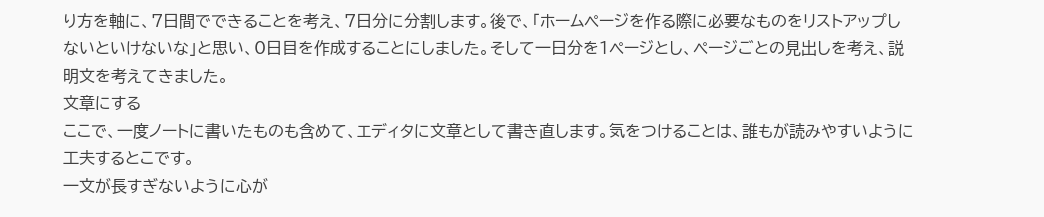り方を軸に、7日間でできることを考え、7日分に分割します。後で、「ホームページを作る際に必要なものをリストアップしないといけないな」と思い、0日目を作成することにしました。そして一日分を1ページとし、ページごとの見出しを考え、説明文を考えてきました。
文章にする
ここで、一度ノートに書いたものも含めて、エディタに文章として書き直します。気をつけることは、誰もが読みやすいように工夫するとこです。
一文が長すぎないように心が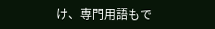け、専門用語もで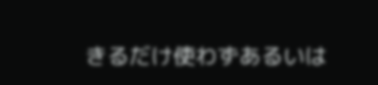きるだけ使わずあるいは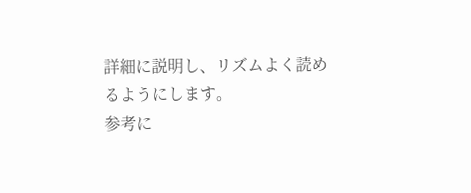詳細に説明し、リズムよく読めるようにします。
参考に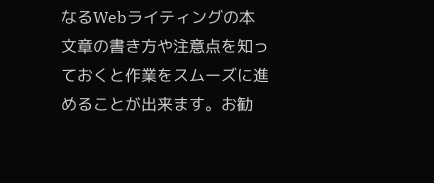なるWebライティングの本
文章の書き方や注意点を知っておくと作業をスムーズに進めることが出来ます。お勧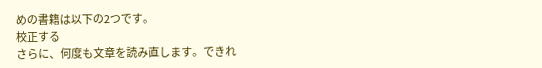めの書籍は以下の2つです。
校正する
さらに、何度も文章を読み直します。できれ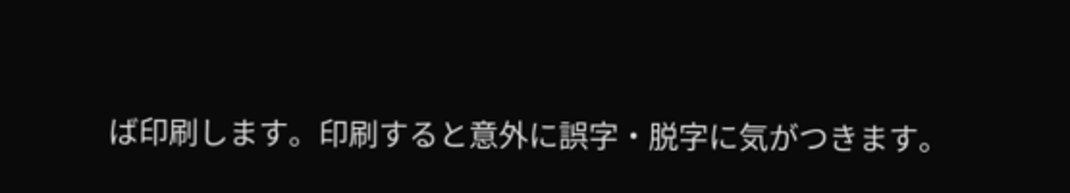ば印刷します。印刷すると意外に誤字・脱字に気がつきます。